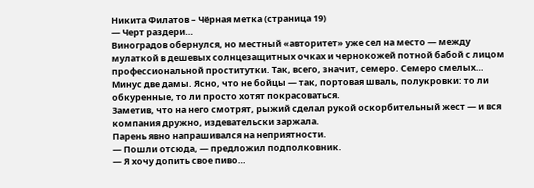Никита Филатов – Чёрная метка (страница 19)
— Черт раздери…
Виноградов обернулся, но местный «авторитет» уже сел на место — между мулаткой в дешевых солнцезащитных очках и чернокожей потной бабой с лицом профессиональной проститутки. Так, всего, значит, семеро. Семеро смелых… Минус две дамы. Ясно, что не бойцы — так, портовая шваль, полукровки: то ли обкуренные, то ли просто хотят покрасоваться.
Заметив, что на него смотрят, рыжий сделал рукой оскорбительный жест — и вся компания дружно, издевательски заржала.
Парень явно напрашивался на неприятности.
— Пошли отсюда, — предложил подполковник.
— Я хочу допить свое пиво…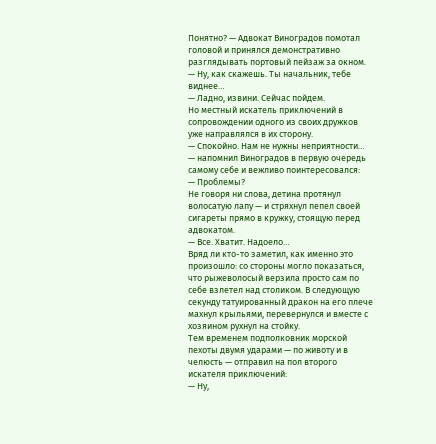Понятно? — Адвокат Виноградов помотал головой и принялся демонстративно разглядывать портовый пейзаж за окном.
— Ну, как скажешь. Ты начальник, тебе виднее…
— Ладно, извини. Сейчас пойдем.
Но местный искатель приключений в сопровождении одного из своих дружков уже направлялся в их сторону.
— Спокойно. Нам не нужны неприятности… — напомнил Виноградов в первую очередь самому себе и вежливо поинтересовался:
— Проблемы?
Не говоря ни слова, детина протянул волосатую лапу — и стряхнул пепел своей сигареты прямо в кружку, стоящую перед адвокатом.
— Все. Хватит. Надоело…
Вряд ли кто-то заметил, как именно это произошло: со стороны могло показаться, что рыжеволосый верзила просто сам по себе взлетел над столиком. В следующую секунду татуированный дракон на его плече махнул крыльями, перевернулся и вместе с хозяином рухнул на стойку.
Тем временем подполковник морской пехоты двумя ударами — по животу и в челюсть — отправил на пол второго искателя приключений:
— Ну,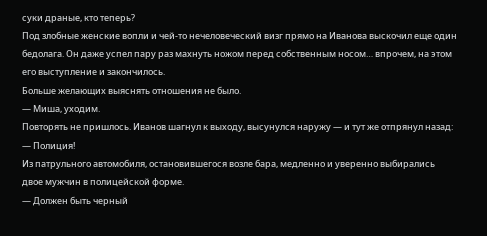суки драные, кто теперь?
Под злобные женские вопли и чей-то нечеловеческий визг прямо на Иванова выскочил еще один бедолага. Он даже успел пару раз махнуть ножом перед собственным носом… впрочем, на этом его выступление и закончилось.
Больше желающих выяснять отношения не было.
— Миша, уходим.
Повторять не пришлось. Иванов шагнул к выходу, высунулся наружу — и тут же отпрянул назад:
— Полиция!
Из патрульного автомобиля, остановившегося возле бара, медленно и уверенно выбирались двое мужчин в полицейской форме.
— Должен быть черный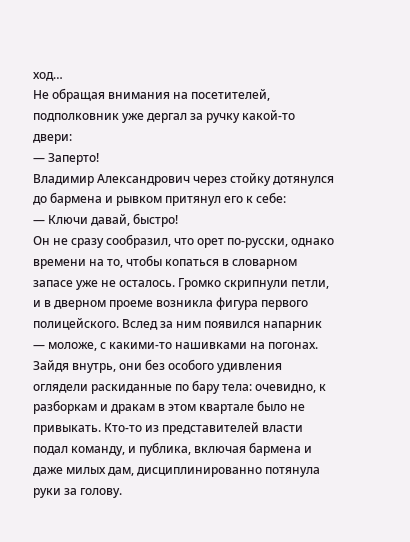ход…
Не обращая внимания на посетителей, подполковник уже дергал за ручку какой-то двери:
— Заперто!
Владимир Александрович через стойку дотянулся до бармена и рывком притянул его к себе:
— Ключи давай, быстро!
Он не сразу сообразил, что орет по-русски, однако времени на то, чтобы копаться в словарном запасе уже не осталось. Громко скрипнули петли, и в дверном проеме возникла фигура первого полицейского. Вслед за ним появился напарник — моложе, с какими-то нашивками на погонах.
Зайдя внутрь, они без особого удивления оглядели раскиданные по бару тела: очевидно, к разборкам и дракам в этом квартале было не привыкать. Кто-то из представителей власти подал команду, и публика, включая бармена и даже милых дам, дисциплинированно потянула руки за голову.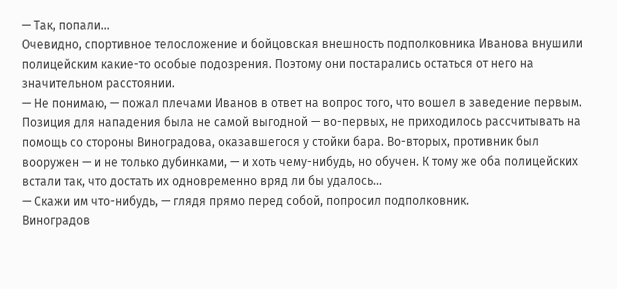— Так, попали…
Очевидно, спортивное телосложение и бойцовская внешность подполковника Иванова внушили полицейским какие-то особые подозрения. Поэтому они постарались остаться от него на значительном расстоянии.
— Не понимаю, — пожал плечами Иванов в ответ на вопрос того, что вошел в заведение первым.
Позиция для нападения была не самой выгодной — во-первых, не приходилось рассчитывать на помощь со стороны Виноградова, оказавшегося у стойки бара. Во-вторых, противник был вооружен — и не только дубинками, — и хоть чему-нибудь, но обучен. К тому же оба полицейских встали так, что достать их одновременно вряд ли бы удалось…
— Скажи им что-нибудь, — глядя прямо перед собой, попросил подполковник.
Виноградов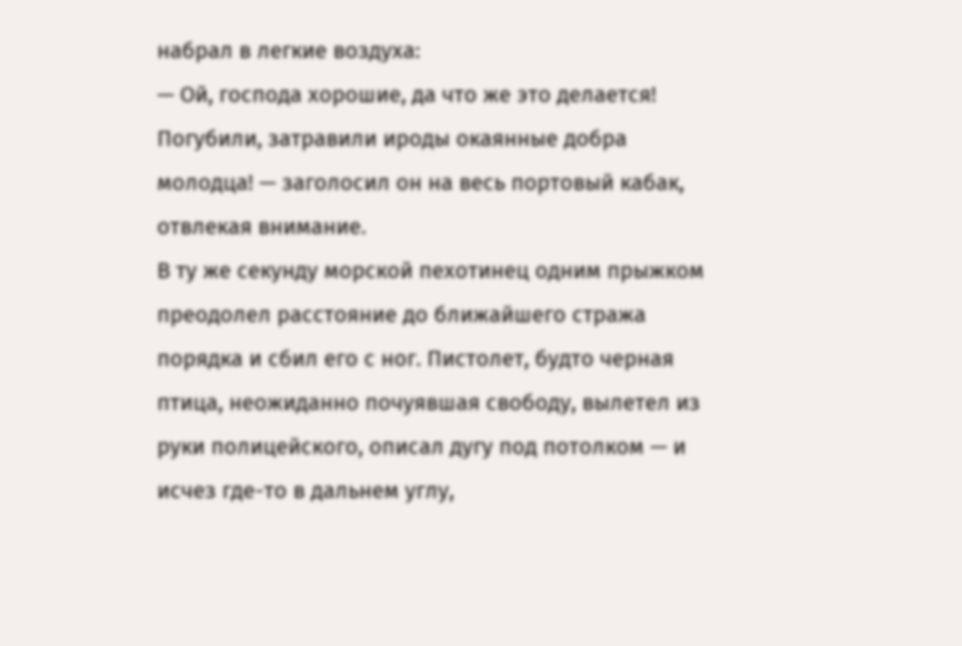набрал в легкие воздуха:
— Ой, господа хорошие, да что же это делается! Погубили, затравили ироды окаянные добра молодца! — заголосил он на весь портовый кабак, отвлекая внимание.
В ту же секунду морской пехотинец одним прыжком преодолел расстояние до ближайшего стража порядка и сбил его с ног. Пистолет, будто черная птица, неожиданно почуявшая свободу, вылетел из руки полицейского, описал дугу под потолком — и исчез где-то в дальнем углу,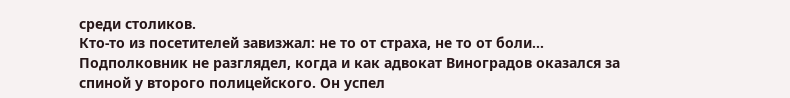среди столиков.
Кто-то из посетителей завизжал: не то от страха, не то от боли…
Подполковник не разглядел, когда и как адвокат Виноградов оказался за спиной у второго полицейского. Он успел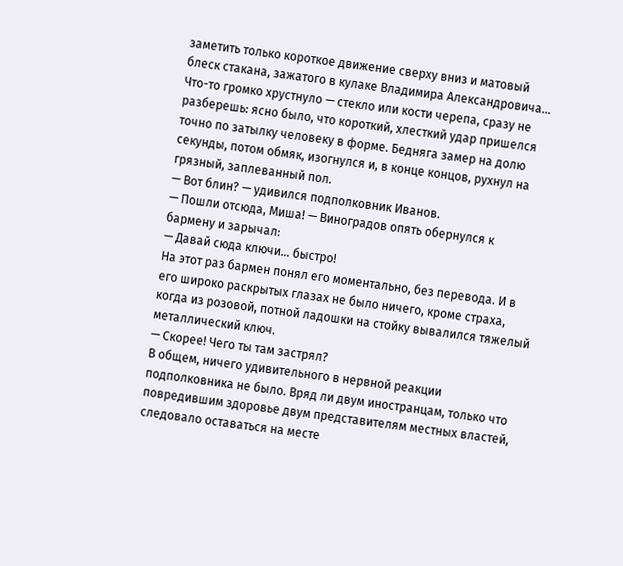заметить только короткое движение сверху вниз и матовый блеск стакана, зажатого в кулаке Владимира Александровича…
Что-то громко хрустнуло — стекло или кости черепа, сразу не разберешь: ясно было, что короткий, хлесткий удар пришелся точно по затылку человеку в форме. Бедняга замер на долю секунды, потом обмяк, изогнулся и, в конце концов, рухнул на грязный, заплеванный пол.
— Вот блин? — удивился подполковник Иванов.
— Пошли отсюда, Миша! — Виноградов опять обернулся к бармену и зарычал:
— Давай сюда ключи… быстро!
На этот раз бармен понял его моментально, без перевода. И в его широко раскрытых глазах не было ничего, кроме страха, когда из розовой, потной ладошки на стойку вывалился тяжелый металлический ключ.
— Скорее! Чего ты там застрял?
В общем, ничего удивительного в нервной реакции подполковника не было. Вряд ли двум иностранцам, только что повредившим здоровье двум представителям местных властей, следовало оставаться на месте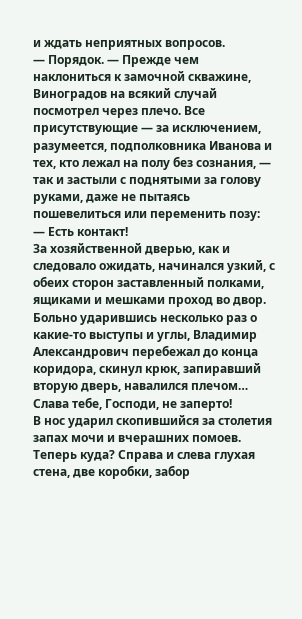и ждать неприятных вопросов.
— Порядок. — Прежде чем наклониться к замочной скважине, Виноградов на всякий случай посмотрел через плечо. Все присутствующие — за исключением, разумеется, подполковника Иванова и тех, кто лежал на полу без сознания, — так и застыли с поднятыми за голову руками, даже не пытаясь пошевелиться или переменить позу:
— Есть контакт!
За хозяйственной дверью, как и следовало ожидать, начинался узкий, с обеих сторон заставленный полками, ящиками и мешками проход во двор. Больно ударившись несколько раз о какие-то выступы и углы, Владимир Александрович перебежал до конца коридора, скинул крюк, запиравший вторую дверь, навалился плечом…
Слава тебе, Господи, не заперто!
В нос ударил скопившийся за столетия запах мочи и вчерашних помоев. Теперь куда? Справа и слева глухая стена, две коробки, забор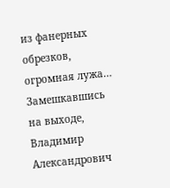из фанерных обрезков, огромная лужа…
Замешкавшись на выходе, Владимир Александрович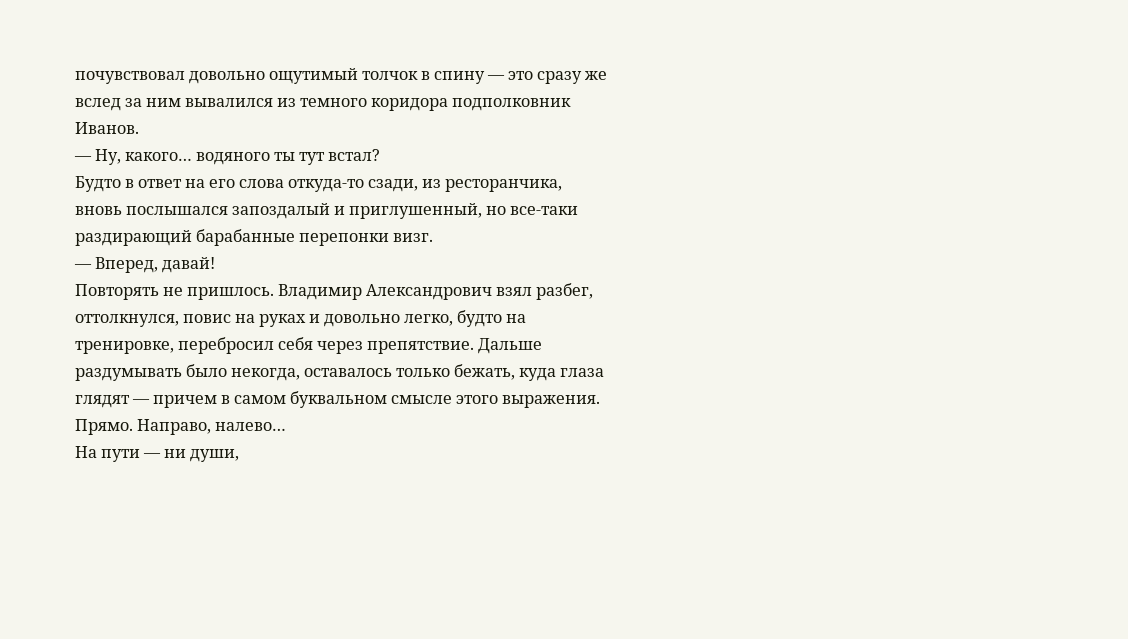почувствовал довольно ощутимый толчок в спину — это сразу же вслед за ним вывалился из темного коридора подполковник Иванов.
— Ну, какого… водяного ты тут встал?
Будто в ответ на его слова откуда-то сзади, из ресторанчика, вновь послышался запоздалый и приглушенный, но все-таки раздирающий барабанные перепонки визг.
— Вперед, давай!
Повторять не пришлось. Владимир Александрович взял разбег, оттолкнулся, повис на руках и довольно легко, будто на тренировке, перебросил себя через препятствие. Дальше раздумывать было некогда, оставалось только бежать, куда глаза глядят — причем в самом буквальном смысле этого выражения.
Прямо. Направо, налево…
На пути — ни души,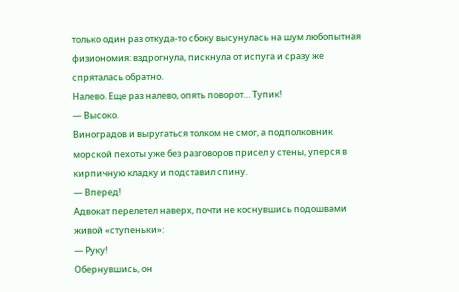только один раз откуда-то сбоку высунулась на шум любопытная физиономия: вздрогнула, пискнула от испуга и сразу же спряталась обратно.
Налево. Еще раз налево, опять поворот… Тупик!
— Высоко.
Виноградов и выругаться толком не смог, а подполковник морской пехоты уже без разговоров присел у стены, уперся в кирпичную кладку и подставил спину.
— Вперед!
Адвокат перелетел наверх, почти не коснувшись подошвами живой «ступеньки»:
— Руку!
Обернувшись, он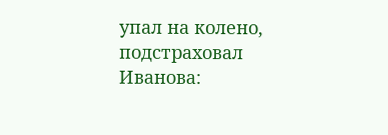упал на колено, подстраховал Иванова: